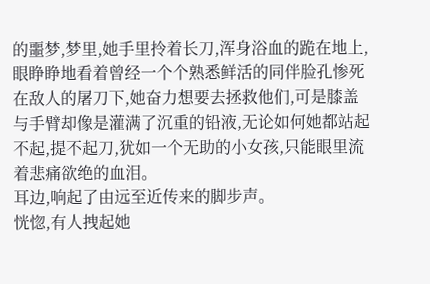的噩梦,梦里,她手里拎着长刀,浑身浴血的跪在地上,眼睁睁地看着曾经一个个熟悉鲜活的同伴脸孔惨死在敌人的屠刀下,她奋力想要去拯救他们,可是膝盖与手臂却像是灌满了沉重的铅液,无论如何她都站起不起,提不起刀,犹如一个无助的小女孩,只能眼里流着悲痛欲绝的血泪。
耳边,响起了由远至近传来的脚步声。
恍惚,有人拽起她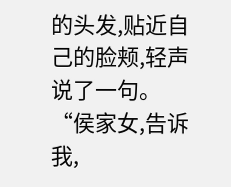的头发,贴近自己的脸颊,轻声说了一句。
“侯家女,告诉我,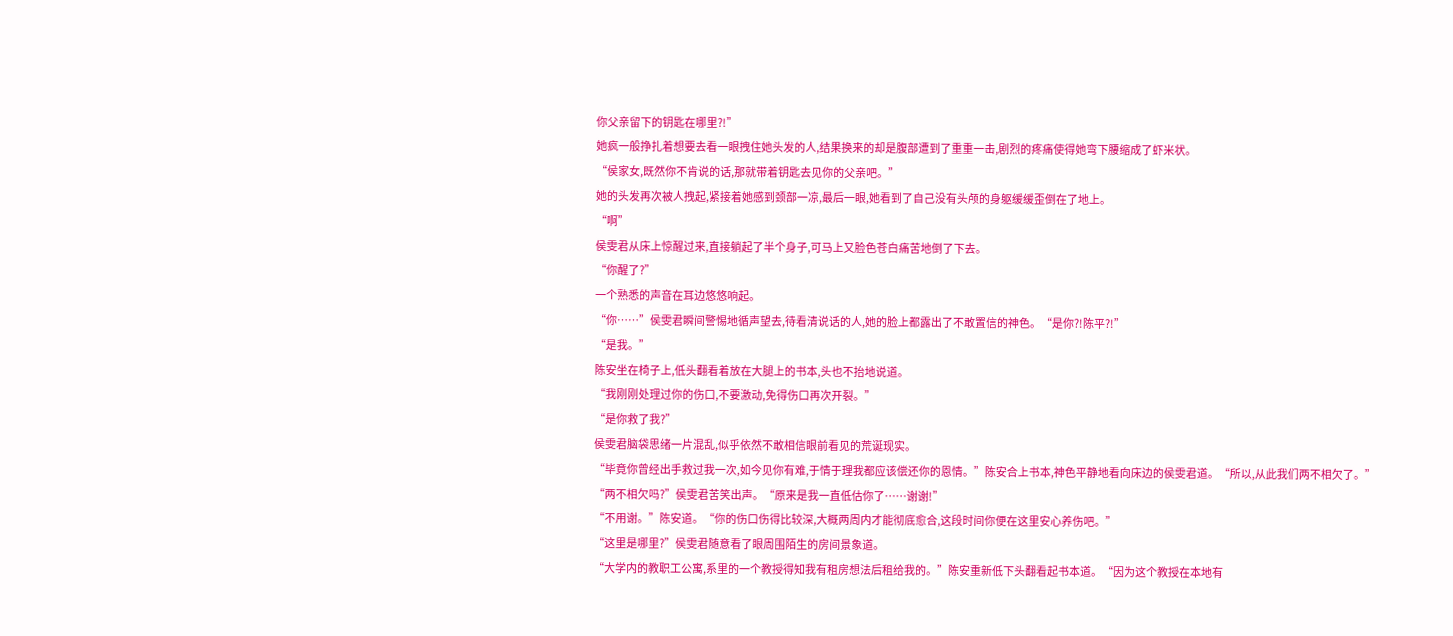你父亲留下的钥匙在哪里?!”
她疯一般挣扎着想要去看一眼拽住她头发的人,结果换来的却是腹部遭到了重重一击,剧烈的疼痛使得她弯下腰缩成了虾米状。
“侯家女,既然你不肯说的话,那就带着钥匙去见你的父亲吧。”
她的头发再次被人拽起,紧接着她感到颈部一凉,最后一眼,她看到了自己没有头颅的身躯缓缓歪倒在了地上。
“啊”
侯雯君从床上惊醒过来,直接躺起了半个身子,可马上又脸色苍白痛苦地倒了下去。
“你醒了?”
一个熟悉的声音在耳边悠悠响起。
“你……”侯雯君瞬间警惕地循声望去,待看清说话的人,她的脸上都露出了不敢置信的神色。“是你?!陈平?!”
“是我。”
陈安坐在椅子上,低头翻看着放在大腿上的书本,头也不抬地说道。
“我刚刚处理过你的伤口,不要激动,免得伤口再次开裂。”
“是你救了我?”
侯雯君脑袋思绪一片混乱,似乎依然不敢相信眼前看见的荒诞现实。
“毕竟你曾经出手救过我一次,如今见你有难,于情于理我都应该偿还你的恩情。”陈安合上书本,神色平静地看向床边的侯雯君道。“所以,从此我们两不相欠了。”
“两不相欠吗?”侯雯君苦笑出声。“原来是我一直低估你了……谢谢!”
“不用谢。”陈安道。“你的伤口伤得比较深,大概两周内才能彻底愈合,这段时间你便在这里安心养伤吧。”
“这里是哪里?”侯雯君随意看了眼周围陌生的房间景象道。
“大学内的教职工公寓,系里的一个教授得知我有租房想法后租给我的。”陈安重新低下头翻看起书本道。“因为这个教授在本地有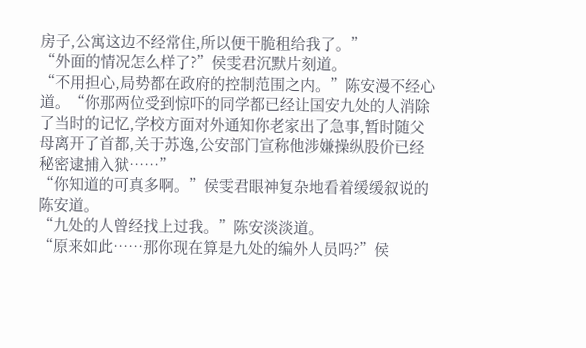房子,公寓这边不经常住,所以便干脆租给我了。”
“外面的情况怎么样了?”侯雯君沉默片刻道。
“不用担心,局势都在政府的控制范围之内。”陈安漫不经心道。“你那两位受到惊吓的同学都已经让国安九处的人消除了当时的记忆,学校方面对外通知你老家出了急事,暂时随父母离开了首都,关于苏逸,公安部门宣称他涉嫌操纵股价已经秘密逮捕入狱……”
“你知道的可真多啊。”侯雯君眼神复杂地看着缓缓叙说的陈安道。
“九处的人曾经找上过我。”陈安淡淡道。
“原来如此……那你现在算是九处的编外人员吗?”侯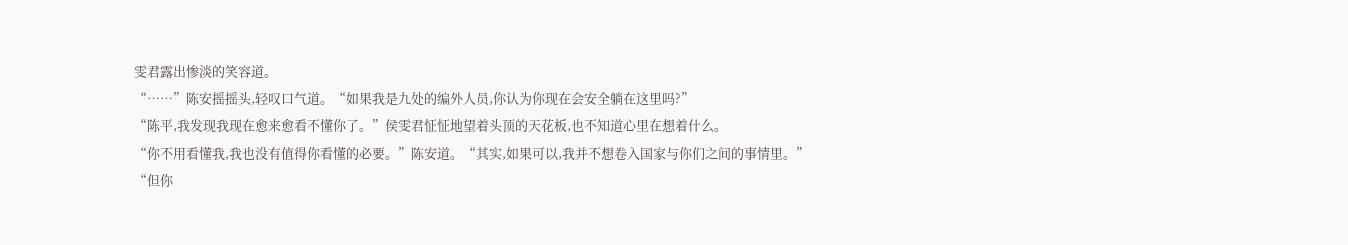雯君露出惨淡的笑容道。
“……”陈安摇摇头,轻叹口气道。“如果我是九处的编外人员,你认为你现在会安全躺在这里吗?”
“陈平,我发现我现在愈来愈看不懂你了。”侯雯君怔怔地望着头顶的天花板,也不知道心里在想着什么。
“你不用看懂我,我也没有值得你看懂的必要。”陈安道。“其实,如果可以,我并不想卷入国家与你们之间的事情里。”
“但你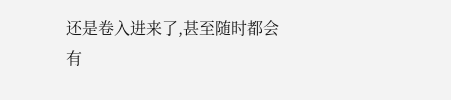还是卷入进来了,甚至随时都会有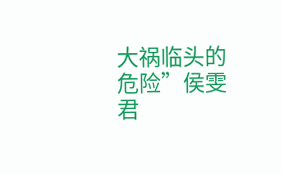大祸临头的危险”侯雯君